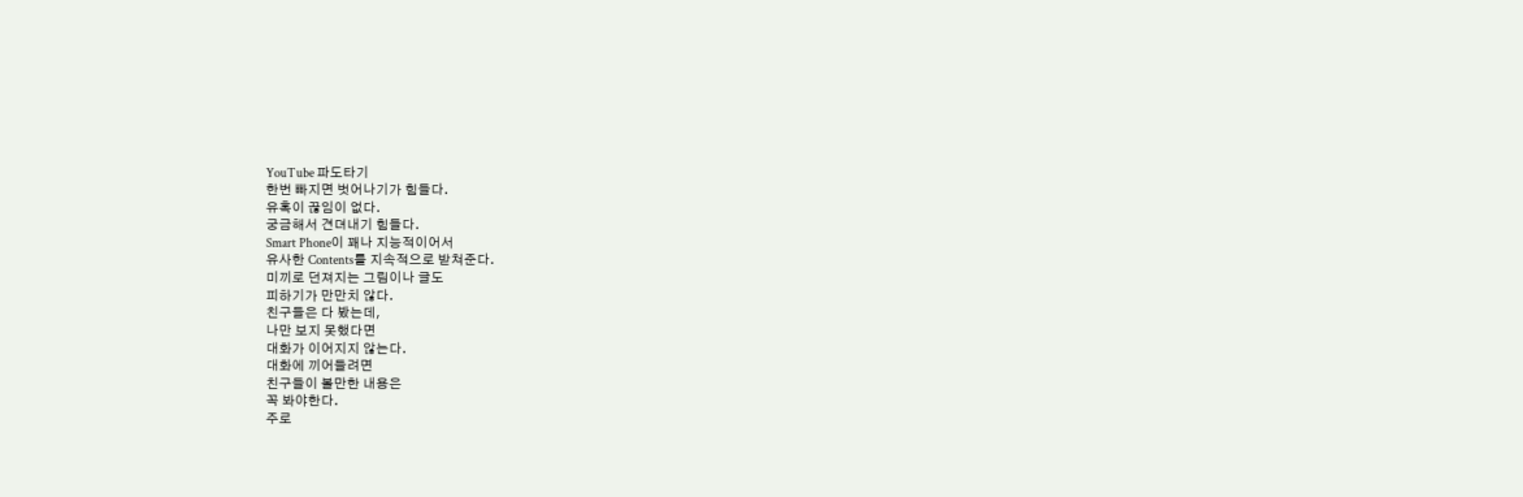YouTube 파도타기
한번 빠지면 벗어나기가 힘들다.
유혹이 끊임이 없다.
궁금해서 견뎌내기 힘들다.
Smart Phone이 꽤나 지능적이어서
유사한 Contents를 지속적으로 받쳐준다.
미끼로 던져지는 그림이나 글도
피하기가 만만치 않다.
친구들은 다 봤는데,
나만 보지 못했다면
대화가 이어지지 않는다.
대화에 끼어들려면
친구들이 볼만한 내용은
꼭 봐야한다.
주로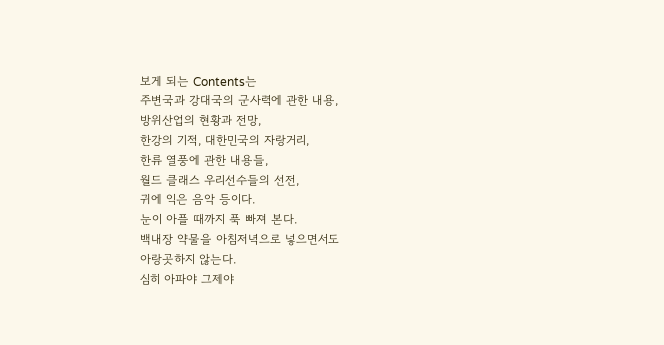보게 되는 Contents는
주변국과 강대국의 군사력에 관한 내용,
방위산업의 현황과 전망,
한강의 기적, 대한민국의 자랑거리,
한류 열풍에 관한 내용들,
월드 클래스 우리선수들의 선전,
귀에 익은 음악 등이다.
눈이 아플 때까지 푹 빠져 본다.
백내장 약물을 아침저녁으로 넣으면서도
아랑곳하지 않는다.
심히 아파야 그제야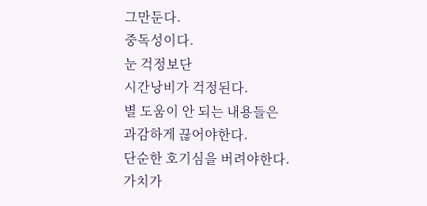그만둔다.
중독성이다.
눈 걱정보단
시간낭비가 걱정된다.
별 도움이 안 되는 내용들은
과감하게 끊어야한다.
단순한 호기심을 버려야한다.
가치가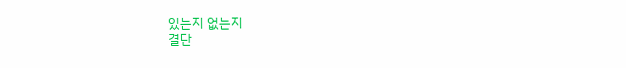있는지 없는지
결단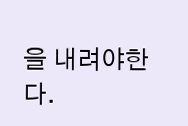을 내려야한다.